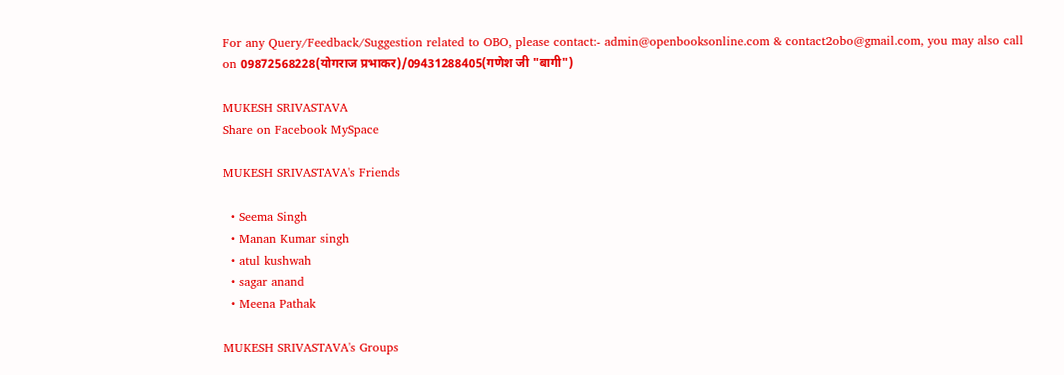For any Query/Feedback/Suggestion related to OBO, please contact:- admin@openbooksonline.com & contact2obo@gmail.com, you may also call on 09872568228(योगराज प्रभाकर)/09431288405(गणेश जी "बागी")

MUKESH SRIVASTAVA
Share on Facebook MySpace

MUKESH SRIVASTAVA's Friends

  • Seema Singh
  • Manan Kumar singh
  • atul kushwah
  • sagar anand
  • Meena Pathak

MUKESH SRIVASTAVA's Groups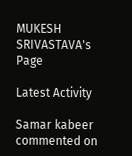MUKESH SRIVASTAVA's Page

Latest Activity

Samar kabeer commented on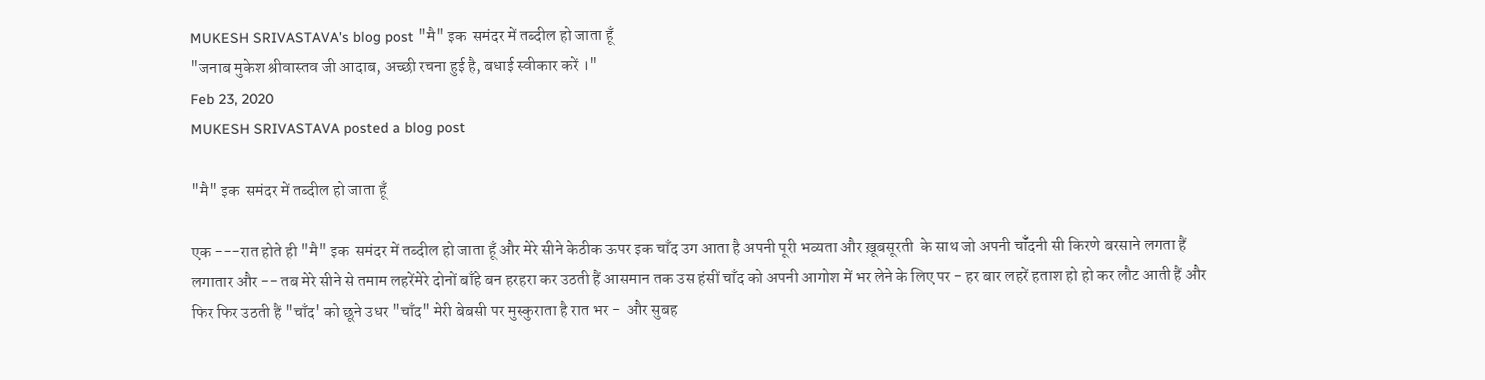MUKESH SRIVASTAVA's blog post "मै" इक  समंदर में तब्दील हो जाता हूँ
"जनाब मुकेश श्रीवास्तव जी आदाब, अच्छी रचना हुई है, बधाई स्वीकार करें ।"
Feb 23, 2020
MUKESH SRIVASTAVA posted a blog post

"मै" इक  समंदर में तब्दील हो जाता हूँ

एक ---रात होते ही "मै" इक  समंदर में तब्दील हो जाता हूँ और मेरे सीने केठीक ऊपर इक चाँद उग आता है अपनी पूरी भव्यता और ख़ूबसूरती  के साथ जो अपनी चॉँदनी सी किरणे बरसाने लगता हैं लगातार और -- तब मेरे सीने से तमाम लहरेंमेरे दोनों बाँहे बन हरहरा कर उठती हैं आसमान तक उस हंसीं चाँद को अपनी आगोश में भर लेने के लिए पर - हर बार लहरें हताश हो हो कर लौट आती हैं और फिर फिर उठती हैं "चाँद' को छूने उधर "चाँद" मेरी बेबसी पर मुस्कुराता है रात भर -  और सुबह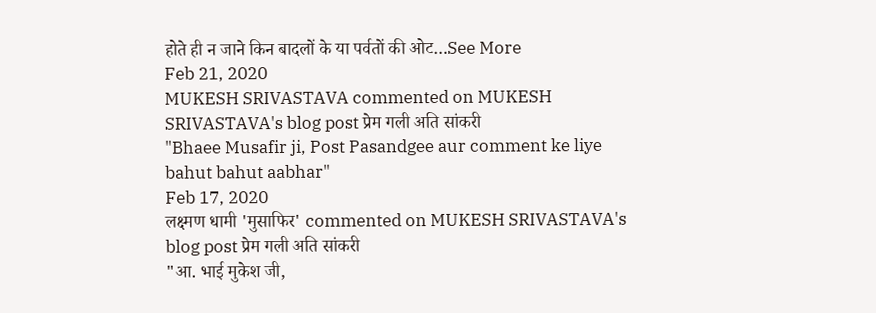होते ही न जाने किन बादलों के या पर्वतों की ओट…See More
Feb 21, 2020
MUKESH SRIVASTAVA commented on MUKESH SRIVASTAVA's blog post प्रेम गली अति सांकरी
"Bhaee Musafir ji, Post Pasandgee aur comment ke liye bahut bahut aabhar"
Feb 17, 2020
लक्ष्मण धामी 'मुसाफिर' commented on MUKESH SRIVASTAVA's blog post प्रेम गली अति सांकरी
"आ. भाई मुकेश जी,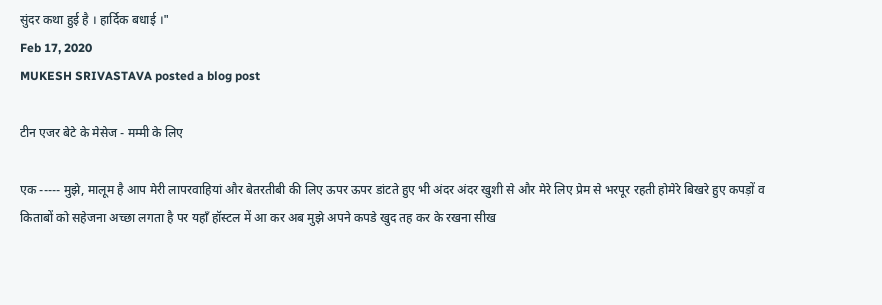सुंदर कथा हुई है । हार्दिक बधाई ।"
Feb 17, 2020
MUKESH SRIVASTAVA posted a blog post

टीन एजर बेटे के मेसेज - मम्मी के लिए

एक ----- मुझे, मालूम है आप मेरी लापरवाहियां और बेतरतीबी की लिए ऊपर ऊपर डांटते हुए भी अंदर अंदर खुशी से और मेरे लिए प्रेम से भरपूर रहती होमेरे बिखरे हुए कपड़ों व किताबों को सहेजना अच्छा लगता है पर यहाँ हॉस्टल में आ कर अब मुझे अपने कपडे खुद तह कर के रखना सीख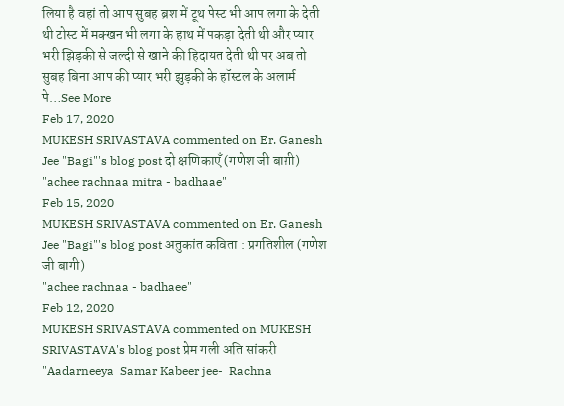लिया है वहां तो आप सुबह ब्रश में टूथ पेस्ट भी आप लगा के देती थी टोस्ट में मक्खन भी लगा के हाथ में पकड़ा देती थी और प्यार भरी झिड़की से जल्दी से खाने की हिदायत देती थी पर अब तो सुबह बिना आप की प्यार भरी झुड़की के हॉस्टल के अलार्म पे…See More
Feb 17, 2020
MUKESH SRIVASTAVA commented on Er. Ganesh Jee "Bagi"'s blog post दो क्षणिकाएँ (गणेश जी बाग़ी)
"achee rachnaa mitra - badhaae"
Feb 15, 2020
MUKESH SRIVASTAVA commented on Er. Ganesh Jee "Bagi"'s blog post अतुकांत कविता : प्रगतिशील (गणेश जी बागी)
"achee rachnaa - badhaee"
Feb 12, 2020
MUKESH SRIVASTAVA commented on MUKESH SRIVASTAVA's blog post प्रेम गली अति सांकरी
"Aadarneeya  Samar Kabeer jee-  Rachna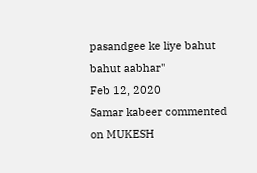pasandgee ke liye bahut bahut aabhar"
Feb 12, 2020
Samar kabeer commented on MUKESH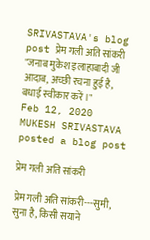SRIVASTAVA's blog post प्रेम गली अति सांकरी
"जनाब मुकेश इलाहाबादी जी आदाब, अच्छी रचना हुई है, बधाई स्वीकार करें ।"
Feb 12, 2020
MUKESH SRIVASTAVA posted a blog post

प्रेम गली अति सांकरी

प्रेम गली अति सांकरी---सुमी, सुना है, किसी सयाने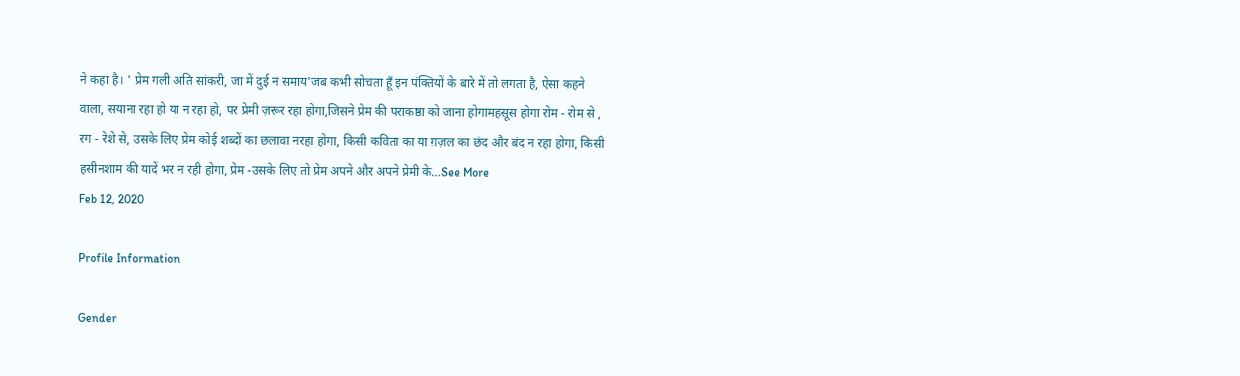ने कहा है। ' प्रेम गली अति सांकरी, जा में दुई न समाय'जब कभी सोचता हूँ इन पंक्तियों के बारे में तो लगता है, ऐसा कहने वाला, सयाना रहा हो या न रहा हो, पर प्रेमी ज़रूर रहा होगा,जिसने प्रेम की पराकष्ठा को जाना होगामहसूस होगा रोम - रोम से , रग - रेशे से, उसके लिए प्रेम कोई शब्दों का छलावा नरहा होगा, किसी कविता का या ग़ज़ल का छंद और बंद न रहा होगा, किसी हसीनशाम की यादें भर न रही होगा, प्रेम -उसके लिए तो प्रेम अपने और अपने प्रेमी के…See More
Feb 12, 2020

Profile Information

Gender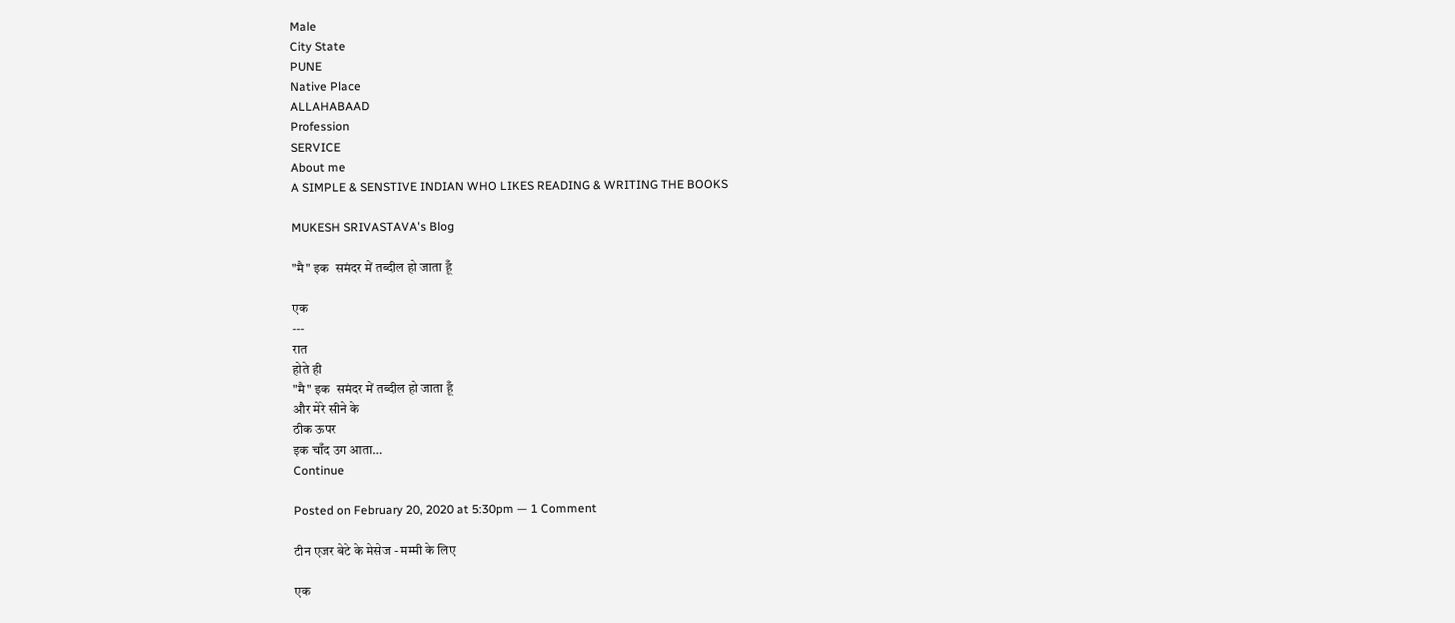Male
City State
PUNE
Native Place
ALLAHABAAD
Profession
SERVICE
About me
A SIMPLE & SENSTIVE INDIAN WHO LIKES READING & WRITING THE BOOKS

MUKESH SRIVASTAVA's Blog

"मै" इक  समंदर में तब्दील हो जाता हूँ

एक
---
रात
होते ही
"मै" इक  समंदर में तब्दील हो जाता हूँ
और मेरे सीने के
ठीक ऊपर
इक चाँद उग आता…
Continue

Posted on February 20, 2020 at 5:30pm — 1 Comment

टीन एजर बेटे के मेसेज - मम्मी के लिए

एक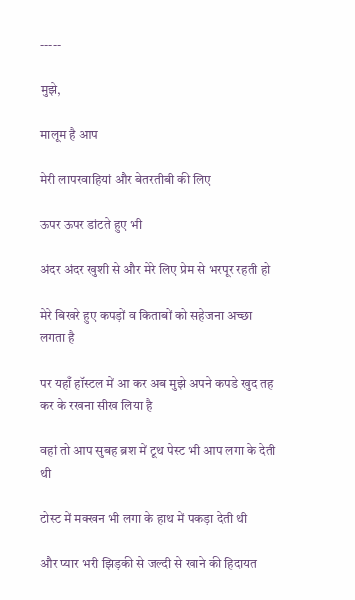-----

मुझे,

मालूम है आप

मेरी लापरवाहियां और बेतरतीबी की लिए

ऊपर ऊपर डांटते हुए भी

अंदर अंदर खुशी से और मेरे लिए प्रेम से भरपूर रहती हो

मेरे बिखरे हुए कपड़ों व किताबों को सहेजना अच्छा लगता है

पर यहाँ हॉस्टल में आ कर अब मुझे अपने कपडे खुद तह कर के रखना सीख लिया है

वहां तो आप सुबह ब्रश में टूथ पेस्ट भी आप लगा के देती थी

टोस्ट में मक्खन भी लगा के हाथ में पकड़ा देती थी

और प्यार भरी झिड़की से जल्दी से खाने की हिदायत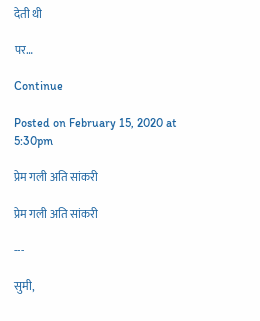देती थी

पर…

Continue

Posted on February 15, 2020 at 5:30pm

प्रेम गली अति सांकरी

प्रेम गली अति सांकरी

---

सुमी,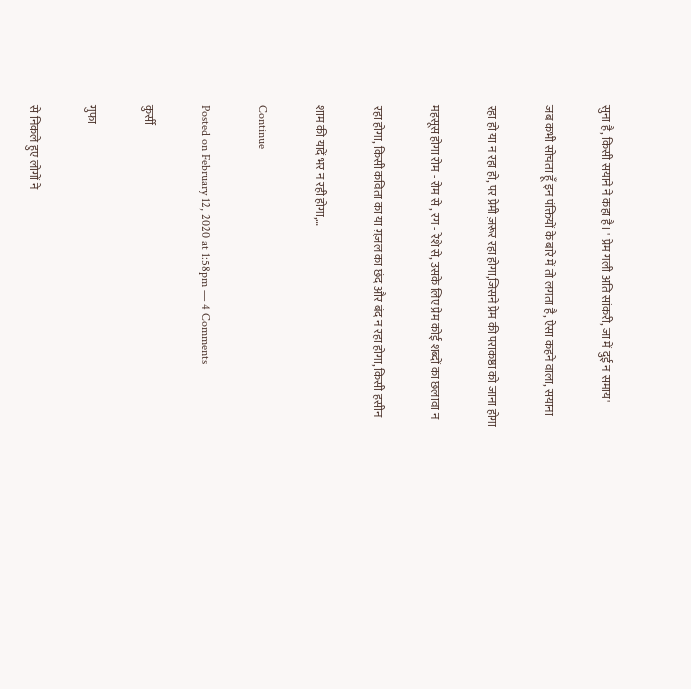सुना है, किसी सयाने ने कहा है। ' प्रेम गली अति सांकरी, जा में दुई न समाय'

जब कभी सोचता हूँ इन पंक्तियों के बारे में तो लगता है, ऐसा कहने वाला, सयाना

रहा हो या न रहा हो, पर प्रेमी ज़रूर रहा होगा,जिसने प्रेम की पराकष्ठा को जाना होगा

महसूस होगा रोम - रोम से , रग - रेशे से, उसके लिए प्रेम कोई शब्दों का छलावा न

रहा होगा, किसी कविता का या ग़ज़ल का छंद और बंद न रहा होगा, किसी हसीन

शाम की यादें भर न रही होगा,…

Continue

Posted on February 12, 2020 at 1:58pm — 4 Comments

कुर्सी

गुफा

से निकले हुए लोगों ने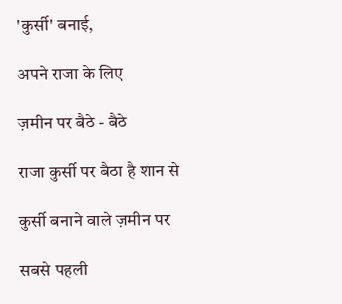'कुर्सी' बनाई,

अपने राजा के लिए

ज़मीन पर बैठे - बैठे

राजा कुर्सी पर बैठा है शान से

कुर्सी बनाने वाले ज़मीन पर

सबसे पहली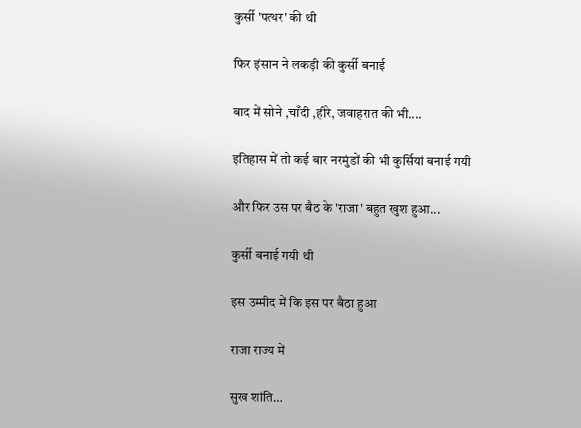कुर्सी 'पत्थर' की थी

फिर इंसान ने लकड़ी की कुर्सी बनाई

बाद में सोने ,चाँदी ,हीरे, जवाहरात की भी....

इतिहास में तो कई बार नरमुंडों की भी कुर्सियां बनाई गयी

और फिर उस पर बैठ के 'राजा' बहुत खुश हुआ...

कुर्सी बनाई गयी थी

इस उम्मीद में कि इस पर बैठा हुआ

राजा राज्य में

सुख शांति…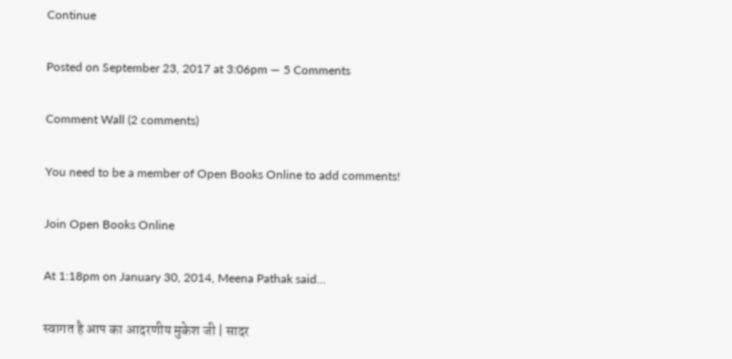Continue

Posted on September 23, 2017 at 3:06pm — 5 Comments

Comment Wall (2 comments)

You need to be a member of Open Books Online to add comments!

Join Open Books Online

At 1:18pm on January 30, 2014, Meena Pathak said…

स्वागत है आप का आदरणीय मुकेश जी | सादर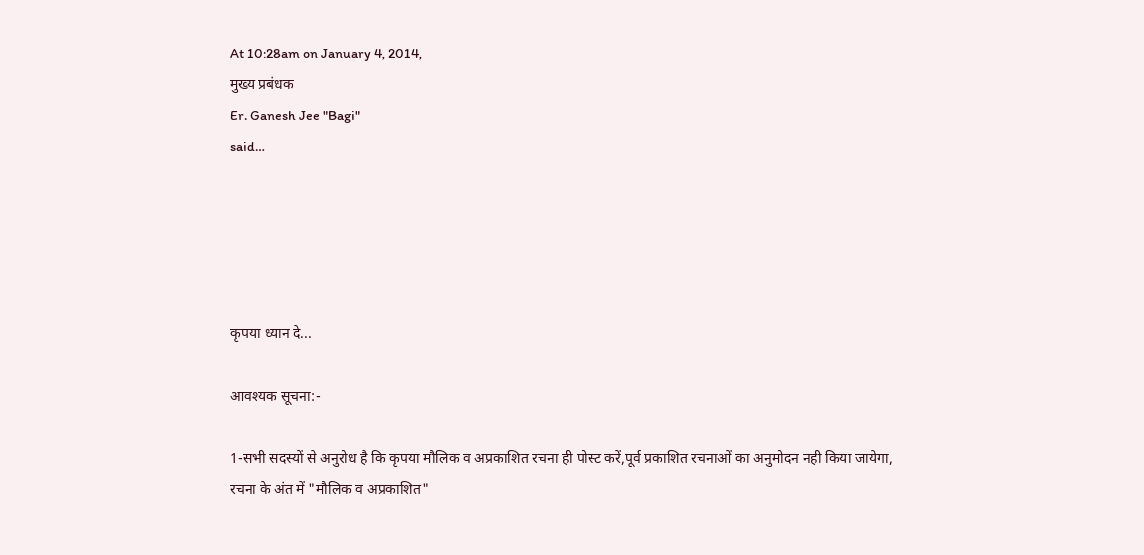At 10:28am on January 4, 2014,
मुख्य प्रबंधक
Er. Ganesh Jee "Bagi"
said…





कृपया ध्यान दे...

आवश्यक सूचना:-

1-सभी सदस्यों से अनुरोध है कि कृपया मौलिक व अप्रकाशित रचना ही पोस्ट करें,पूर्व प्रकाशित रचनाओं का अनुमोदन नही किया जायेगा, रचना के अंत में "मौलिक व अप्रकाशित"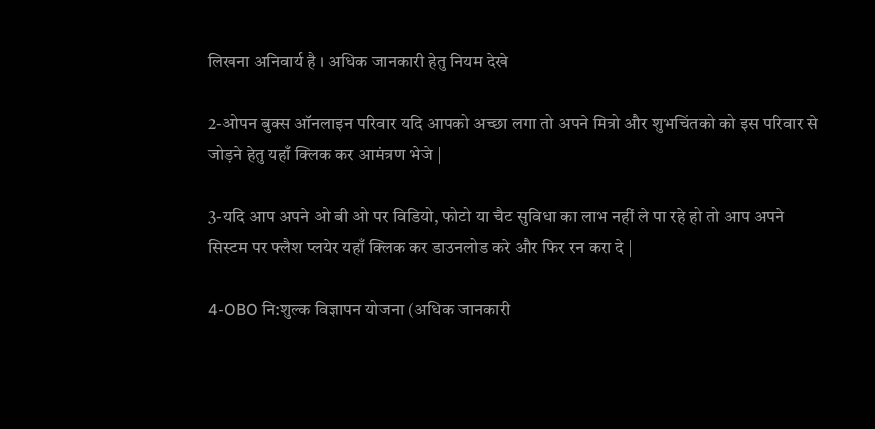लिखना अनिवार्य है । अधिक जानकारी हेतु नियम देखे

2-ओपन बुक्स ऑनलाइन परिवार यदि आपको अच्छा लगा तो अपने मित्रो और शुभचिंतको को इस परिवार से जोड़ने हेतु यहाँ क्लिक कर आमंत्रण भेजे |

3-यदि आप अपने ओ बी ओ पर विडियो, फोटो या चैट सुविधा का लाभ नहीं ले पा रहे हो तो आप अपने सिस्टम पर फ्लैश प्लयेर यहाँ क्लिक कर डाउनलोड करे और फिर रन करा दे |

4-OBO नि:शुल्क विज्ञापन योजना (अधिक जानकारी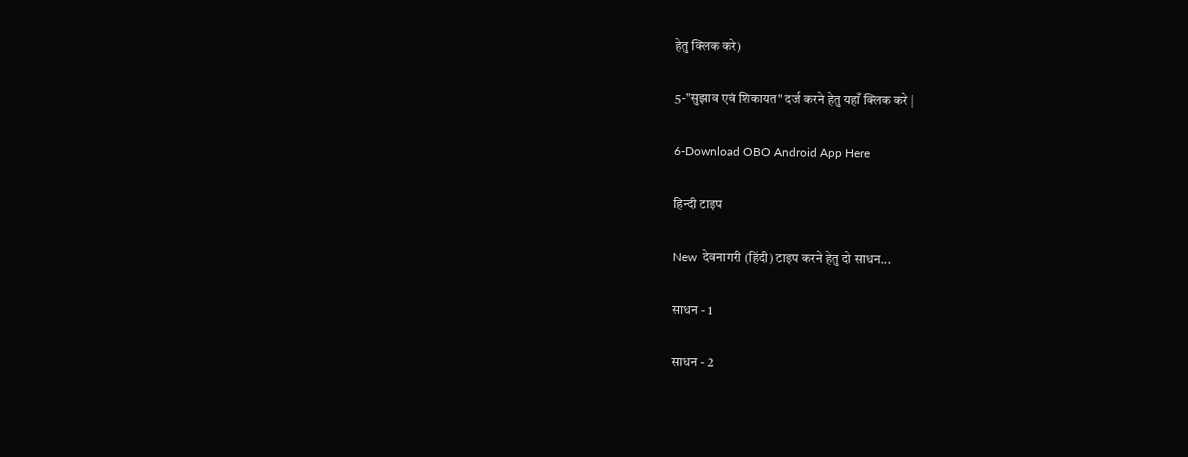हेतु क्लिक करे)

5-"सुझाव एवं शिकायत" दर्ज करने हेतु यहाँ क्लिक करे |

6-Download OBO Android App Here

हिन्दी टाइप

New  देवनागरी (हिंदी) टाइप करने हेतु दो साधन...

साधन - 1

साधन - 2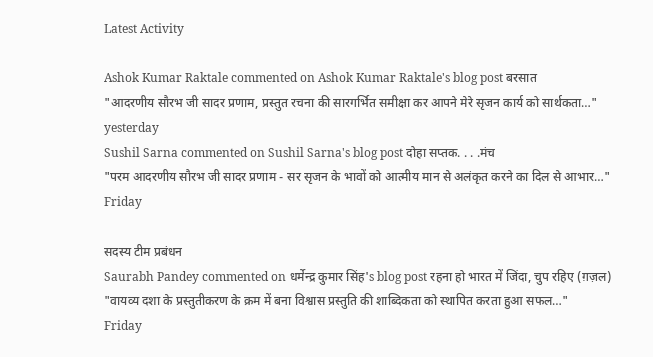Latest Activity

Ashok Kumar Raktale commented on Ashok Kumar Raktale's blog post बरसात
"आदरणीय सौरभ जी सादर प्रणाम, प्रस्तुत रचना की सारगर्भित समीक्षा कर आपने मेरे सृजन कार्य को सार्थकता…"
yesterday
Sushil Sarna commented on Sushil Sarna's blog post दोहा सप्तक. . . .मंच
"परम आदरणीय सौरभ जी सादर प्रणाम - सर सृजन के भावों को आत्मीय मान से अलंकृत करने का दिल से आभार…"
Friday

सदस्य टीम प्रबंधन
Saurabh Pandey commented on धर्मेन्द्र कुमार सिंह's blog post रहना हो भारत में जिंदा, चुप रहिए (ग़ज़ल)
"वायव्य दशा के प्रस्तुतीकरण के क्रम में बना विश्वास प्रस्तुति की शाब्दिकता को स्थापित करता हुआ सफल…"
Friday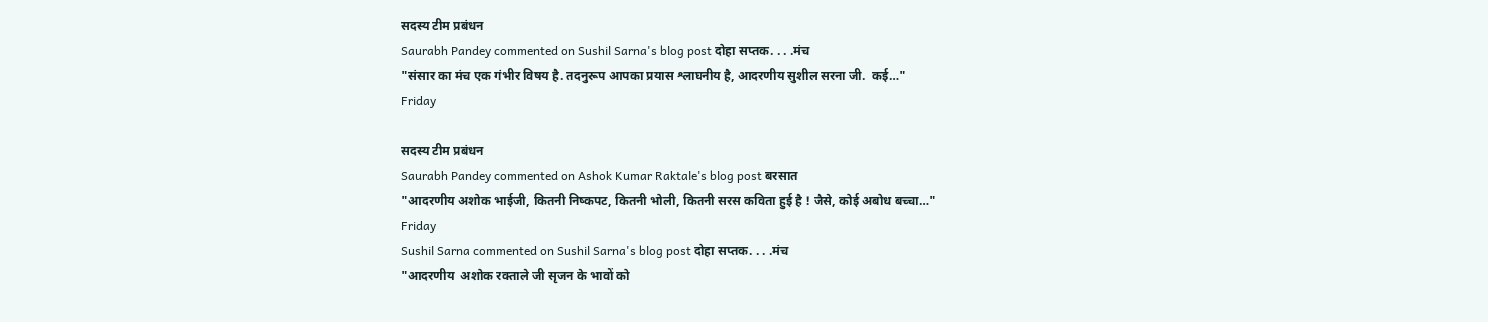सदस्य टीम प्रबंधन
Saurabh Pandey commented on Sushil Sarna's blog post दोहा सप्तक. . . .मंच
"संसार का मंच एक गंभीर विषय है. तदनुरूप आपका प्रयास श्लाघनीय है, आदरणीय सुशील सरना जी.  कई…"
Friday

सदस्य टीम प्रबंधन
Saurabh Pandey commented on Ashok Kumar Raktale's blog post बरसात
"आदरणीय अशोक भाईजी, कितनी निष्कपट, कितनी भोली, कितनी सरस कविता हुई है ! जैसे, कोई अबोध बच्चा…"
Friday
Sushil Sarna commented on Sushil Sarna's blog post दोहा सप्तक. . . .मंच
"आदरणीय  अशोक रक्ताले जी सृजन के भावों को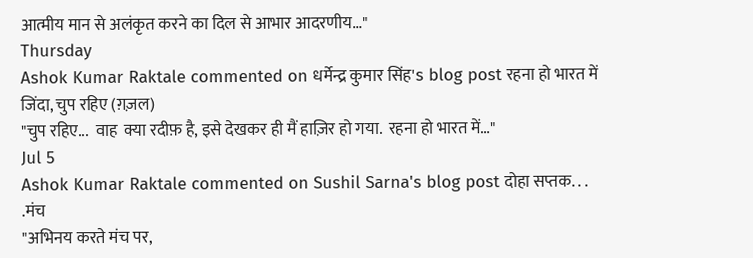आत्मीय मान से अलंकृत करने का दिल से आभार आदरणीय…"
Thursday
Ashok Kumar Raktale commented on धर्मेन्द्र कुमार सिंह's blog post रहना हो भारत में जिंदा, चुप रहिए (ग़ज़ल)
"चुप रहिए...  वाह  क्या रदीफ़ है, इसे देखकर ही मैं हाज़िर हो गया.  रहना हो भारत में…"
Jul 5
Ashok Kumar Raktale commented on Sushil Sarna's blog post दोहा सप्तक. . . .मंच
"अभिनय करते मंच पर,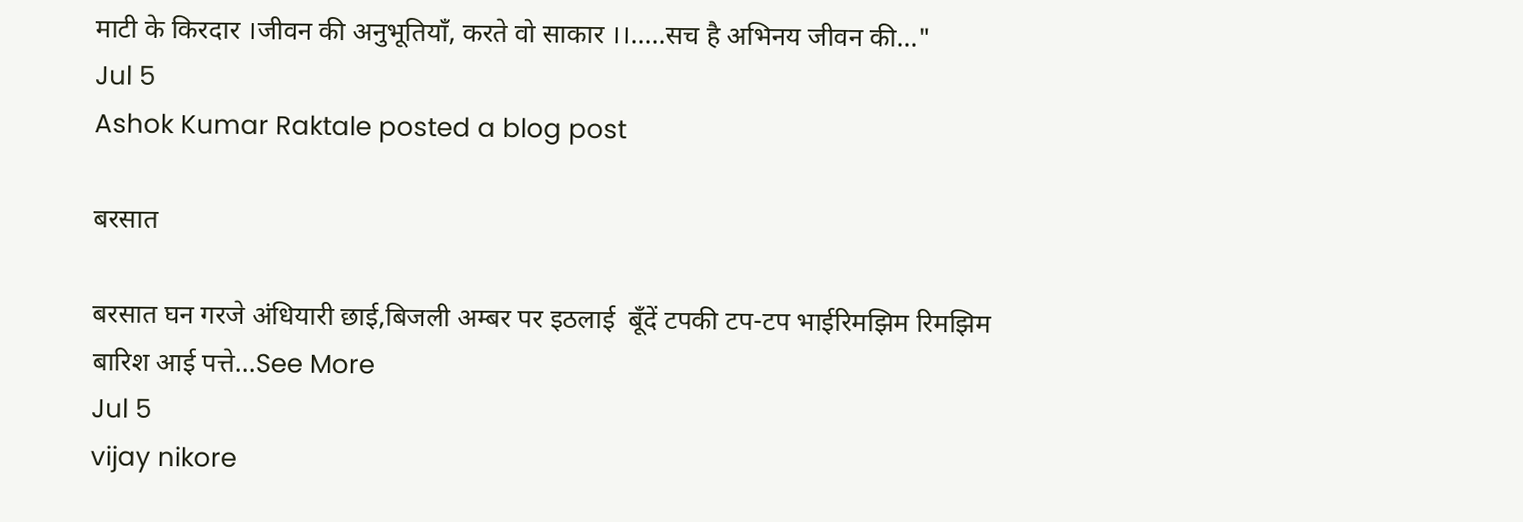माटी के किरदार ।जीवन की अनुभूतियाँ, करते वो साकार ।।.....सच है अभिनय जीवन की…"
Jul 5
Ashok Kumar Raktale posted a blog post

बरसात

बरसात घन गरजे अंधियारी छाई,बिजली अम्बर पर इठलाई  बूँदें टपकी टप-टप भाईरिमझिम रिमझिम बारिश आई पत्ते…See More
Jul 5
vijay nikore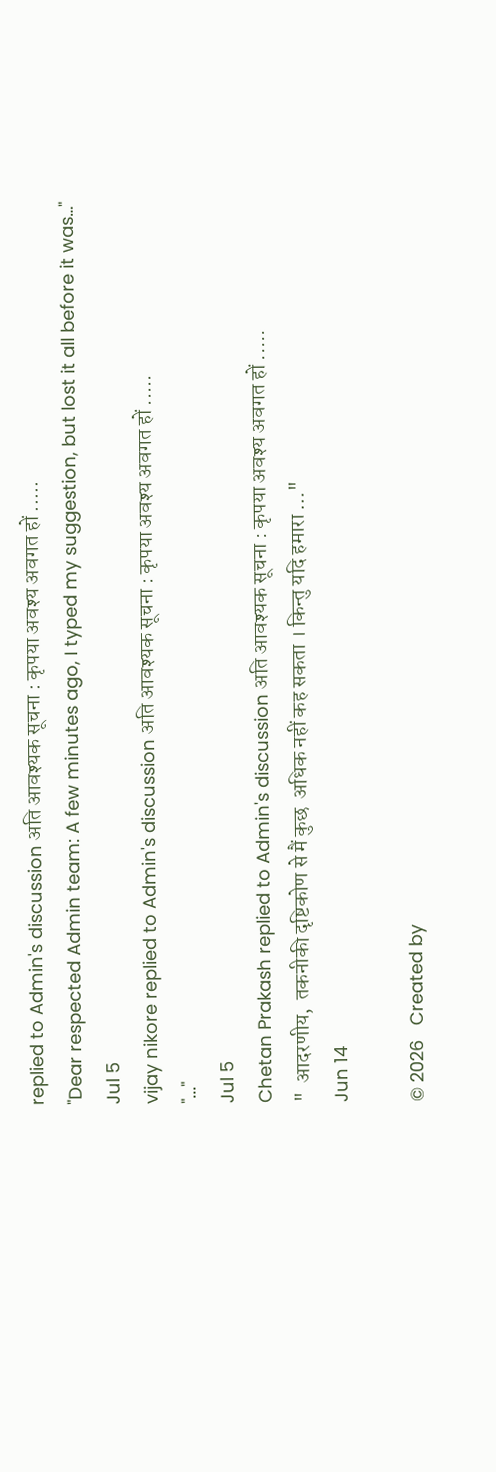replied to Admin's discussion अति आवश्यक सूचना : कृपया अवश्य अवगत हों .....
"Dear respected Admin team: A few minutes ago, I typed my suggestion, but lost it all before it was…"
Jul 5
vijay nikore replied to Admin's discussion अति आवश्यक सूचना : कृपया अवश्य अवगत हों .....
"..."
Jul 5
Chetan Prakash replied to Admin's discussion अति आवश्यक सूचना : कृपया अवश्य अवगत हों .....
"  आदरणीय,  तकनीकी दृष्टिकोण से मैं कुछ  अधिक नहीं कह सकता । किन्तु यदि हमारा …"
Jun 14

© 2026   Created by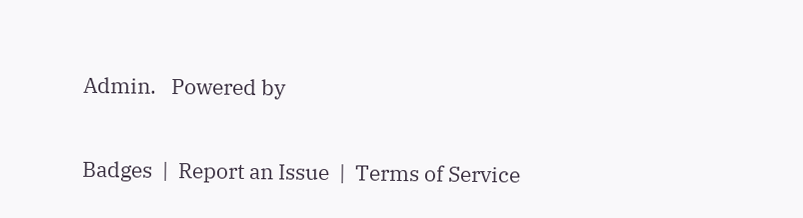Admin.   Powered by

Badges  |  Report an Issue  |  Terms of Service